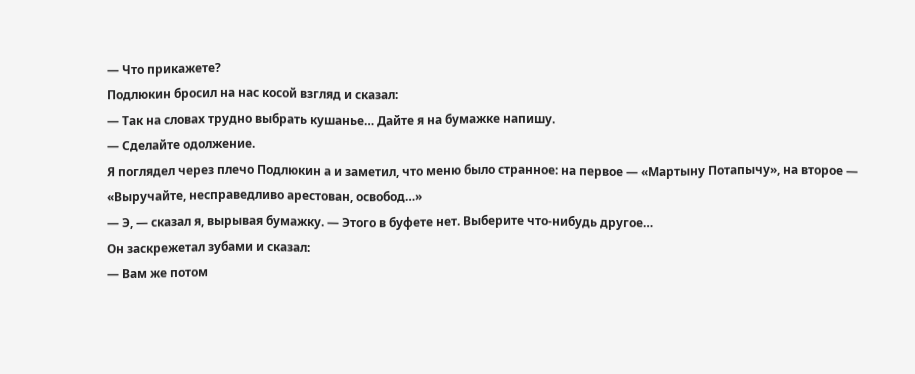— Что прикажете?
Подлюкин бросил на нас косой взгляд и сказал:
— Так на словах трудно выбрать кушанье… Дайте я на бумажке напишу.
— Сделайте одолжение.
Я поглядел через плечо Подлюкин а и заметил, что меню было странное: на первое — «Мартыну Потапычу», на второе — «Выручайте, несправедливо арестован, освобод…»
— Э, — сказал я, вырывая бумажку. — Этого в буфете нет. Выберите что-нибудь другое…
Он заскрежетал зубами и сказал:
— Вам же потом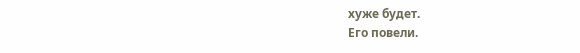хуже будет.
Его повели.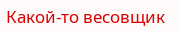Какой-то весовщик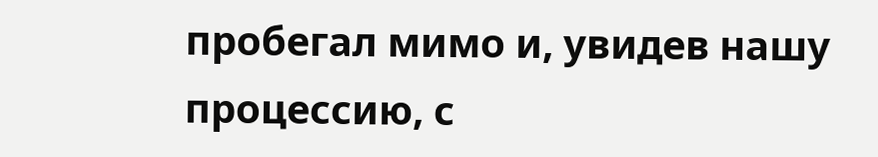пробегал мимо и, увидев нашу процессию, с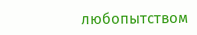любопытством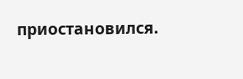приостановился.